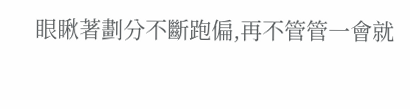眼瞅著劃分不斷跑偏,再不管管一會就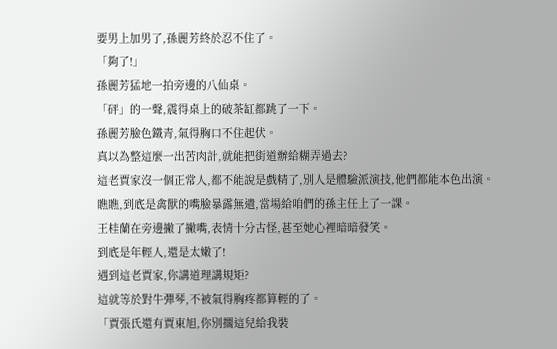要男上加男了,孫麗芳終於忍不住了。
「夠了!」
孫麗芳猛地一拍旁邊的八仙桌。
「砰」的一聲,震得桌上的破茶缸都跳了一下。
孫麗芳臉色鐵青,氣得胸口不住起伏。
真以為整這麼一出苦肉計,就能把街道辦給糊弄過去?
這老賈家沒一個正常人,都不能說是戲精了,別人是體驗派演技,他們都能本色出演。
瞧瞧,到底是禽獸的嘴臉暴露無遺,當場給咱們的孫主任上了一課。
王桂蘭在旁邊撇了撇嘴,表情十分古怪,甚至她心裡暗暗發笑。
到底是年輕人,還是太嫩了!
遇到這老賈家,你講道理講規矩?
這就等於對牛彈琴,不被氣得胸疼都算輕的了。
「賈張氏還有賈東旭,你別擱這兒給我裝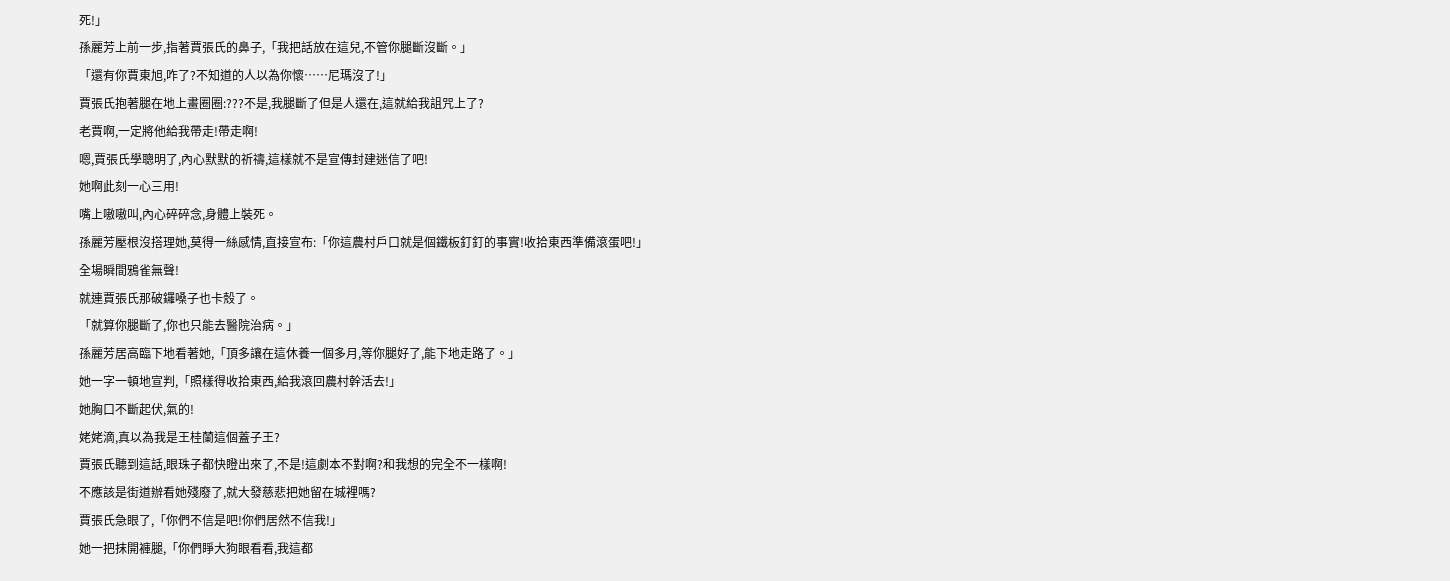死!」
孫麗芳上前一步,指著賈張氏的鼻子,「我把話放在這兒,不管你腿斷沒斷。」
「還有你賈東旭,咋了?不知道的人以為你懷……尼瑪沒了!」
賈張氏抱著腿在地上畫圈圈:???不是,我腿斷了但是人還在,這就給我詛咒上了?
老賈啊,一定將他給我帶走!帶走啊!
嗯,賈張氏學聰明了,內心默默的祈禱,這樣就不是宣傳封建迷信了吧!
她啊此刻一心三用!
嘴上嗷嗷叫,內心碎碎念,身體上裝死。
孫麗芳壓根沒搭理她,莫得一絲感情,直接宣布:「你這農村戶口就是個鐵板釘釘的事實!收拾東西準備滾蛋吧!」
全場瞬間鴉雀無聲!
就連賈張氏那破鑼嗓子也卡殼了。
「就算你腿斷了,你也只能去醫院治病。」
孫麗芳居高臨下地看著她,「頂多讓在這休養一個多月,等你腿好了,能下地走路了。」
她一字一頓地宣判,「照樣得收拾東西,給我滾回農村幹活去!」
她胸口不斷起伏,氣的!
姥姥滴,真以為我是王桂蘭這個蓋子王?
賈張氏聽到這話,眼珠子都快瞪出來了,不是!這劇本不對啊?和我想的完全不一樣啊!
不應該是街道辦看她殘廢了,就大發慈悲把她留在城裡嗎?
賈張氏急眼了,「你們不信是吧!你們居然不信我!」
她一把抹開褲腿,「你們睜大狗眼看看,我這都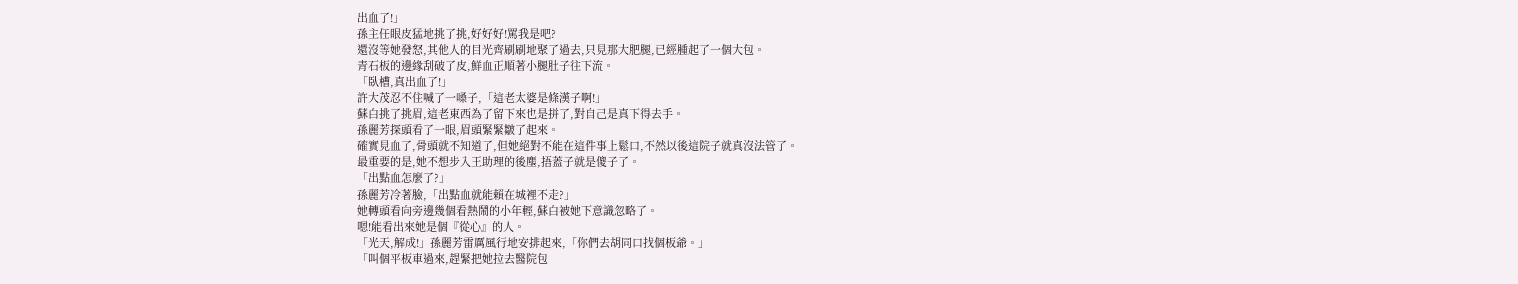出血了!」
孫主任眼皮猛地挑了挑,好好好!罵我是吧?
還沒等她發怒,其他人的目光齊刷刷地聚了過去,只見那大肥腿,已經腫起了一個大包。
青石板的邊緣刮破了皮,鮮血正順著小腿肚子往下流。
「臥槽,真出血了!」
許大茂忍不住喊了一嗓子,「這老太婆是條漢子啊!」
蘇白挑了挑眉,這老東西為了留下來也是拼了,對自己是真下得去手。
孫麗芳探頭看了一眼,眉頭緊緊皺了起來。
確實見血了,骨頭就不知道了,但她絕對不能在這件事上鬆口,不然以後這院子就真沒法管了。
最重要的是,她不想步入王助理的後塵,捂蓋子就是傻子了。
「出點血怎麼了?」
孫麗芳冷著臉,「出點血就能賴在城裡不走?」
她轉頭看向旁邊幾個看熱鬧的小年輕,蘇白被她下意識忽略了。
嗯!能看出來她是個『從心』的人。
「光天,解成!」孫麗芳雷厲風行地安排起來,「你們去胡同口找個板爺。」
「叫個平板車過來,趕緊把她拉去醫院包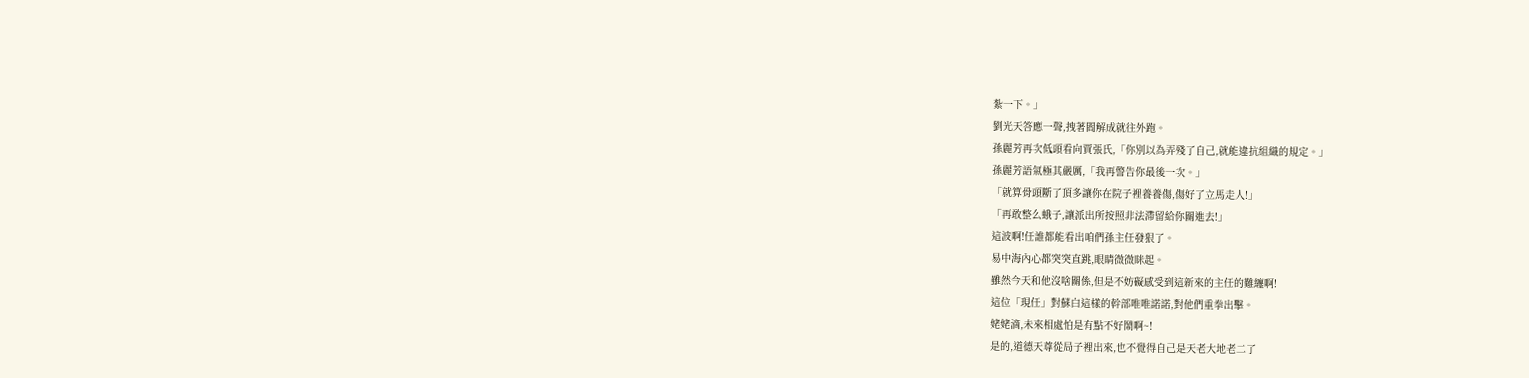紮一下。」
劉光天答應一聲,拽著閻解成就往外跑。
孫麗芳再次低頭看向賈張氏,「你別以為弄殘了自己,就能違抗組織的規定。」
孫麗芳語氣極其嚴厲,「我再警告你最後一次。」
「就算骨頭斷了頂多讓你在院子裡養養傷,傷好了立馬走人!」
「再敢整么蛾子,讓派出所按照非法滯留給你關進去!」
這波啊!任誰都能看出咱們孫主任發狠了。
易中海內心都突突直跳,眼睛微微眯起。
雖然今天和他沒啥關係,但是不妨礙感受到這新來的主任的難纏啊!
這位「現任」對蘇白這樣的幹部唯唯諾諾,對他們重拳出擊。
姥姥滴,未來相處怕是有點不好鬧啊~!
是的,道德天尊從局子裡出來,也不覺得自己是天老大地老二了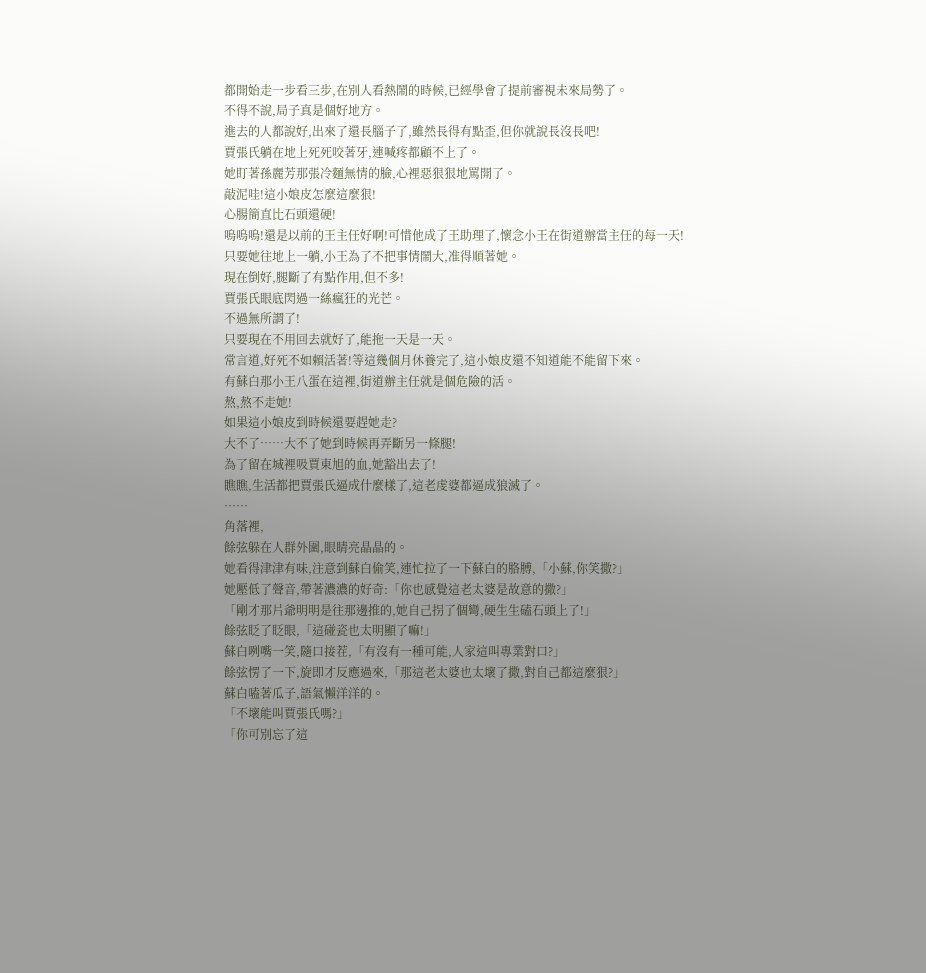都開始走一步看三步,在別人看熱鬧的時候,已經學會了提前審視未來局勢了。
不得不說,局子真是個好地方。
進去的人都說好,出來了還長腦子了,雖然長得有點歪,但你就說長沒長吧!
賈張氏躺在地上死死咬著牙,連喊疼都顧不上了。
她盯著孫麗芳那張冷麵無情的臉,心裡惡狠狠地罵開了。
敲泥哇!這小娘皮怎麼這麼狠!
心腸簡直比石頭還硬!
嗚嗚嗚!還是以前的王主任好啊!可惜他成了王助理了,懷念小王在街道辦當主任的每一天!
只要她往地上一躺,小王為了不把事情鬧大,准得順著她。
現在倒好,腿斷了有點作用,但不多!
賈張氏眼底閃過一絲瘋狂的光芒。
不過無所謂了!
只要現在不用回去就好了,能拖一天是一天。
常言道,好死不如賴活著!等這幾個月休養完了,這小娘皮還不知道能不能留下來。
有蘇白那小王八蛋在這裡,街道辦主任就是個危險的活。
熬,熬不走她!
如果這小娘皮到時候還要趕她走?
大不了……大不了她到時候再弄斷另一條腿!
為了留在城裡吸賈東旭的血,她豁出去了!
瞧瞧,生活都把賈張氏逼成什麼樣了,這老虔婆都逼成狼滅了。
……
角落裡,
餘弦躲在人群外圍,眼睛亮晶晶的。
她看得津津有味,注意到蘇白偷笑,連忙拉了一下蘇白的胳膊,「小蘇,你笑撒?」
她壓低了聲音,帶著濃濃的好奇:「你也感覺這老太婆是故意的撒?」
「剛才那片爺明明是往那邊推的,她自己拐了個彎,硬生生磕石頭上了!」
餘弦眨了眨眼,「這碰瓷也太明顯了嘛!」
蘇白咧嘴一笑,隨口接茬,「有沒有一種可能,人家這叫專業對口?」
餘弦愣了一下,旋即才反應過來,「那這老太婆也太壞了撒,對自己都這麼狠?」
蘇白嗑著瓜子,語氣懶洋洋的。
「不壞能叫賈張氏嗎?」
「你可別忘了這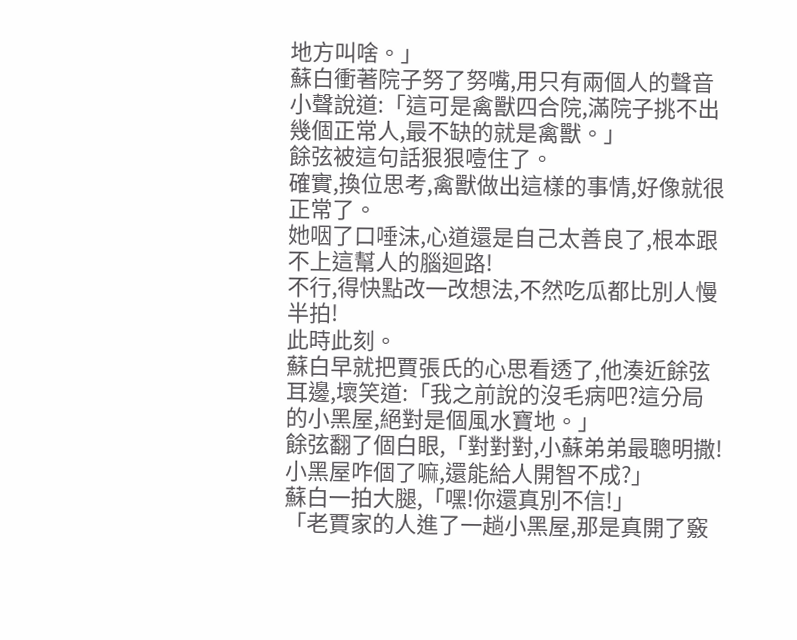地方叫啥。」
蘇白衝著院子努了努嘴,用只有兩個人的聲音小聲說道:「這可是禽獸四合院,滿院子挑不出幾個正常人,最不缺的就是禽獸。」
餘弦被這句話狠狠噎住了。
確實,換位思考,禽獸做出這樣的事情,好像就很正常了。
她咽了口唾沫,心道還是自己太善良了,根本跟不上這幫人的腦迴路!
不行,得快點改一改想法,不然吃瓜都比別人慢半拍!
此時此刻。
蘇白早就把賈張氏的心思看透了,他湊近餘弦耳邊,壞笑道:「我之前說的沒毛病吧?這分局的小黑屋,絕對是個風水寶地。」
餘弦翻了個白眼,「對對對,小蘇弟弟最聰明撒!小黑屋咋個了嘛,還能給人開智不成?」
蘇白一拍大腿,「嘿!你還真別不信!」
「老賈家的人進了一趟小黑屋,那是真開了竅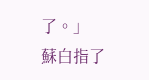了。」
蘇白指了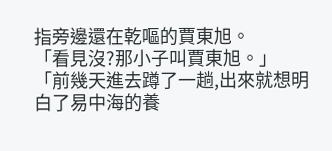指旁邊還在乾嘔的賈東旭。
「看見沒?那小子叫賈東旭。」
「前幾天進去蹲了一趟,出來就想明白了易中海的養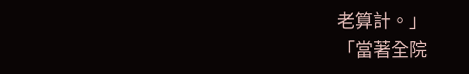老算計。」
「當著全院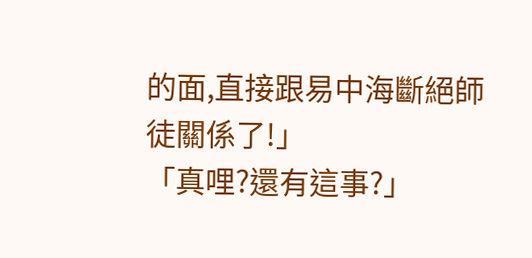的面,直接跟易中海斷絕師徒關係了!」
「真哩?還有這事?」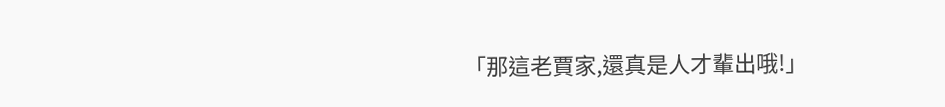「那這老賈家,還真是人才輩出哦!」